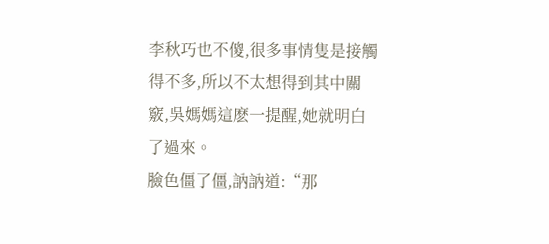李秋巧也不傻,很多事情隻是接觸得不多,所以不太想得到其中關竅,吳媽媽這麽一提醒,她就明白了過來。
臉色僵了僵,訥訥道:“那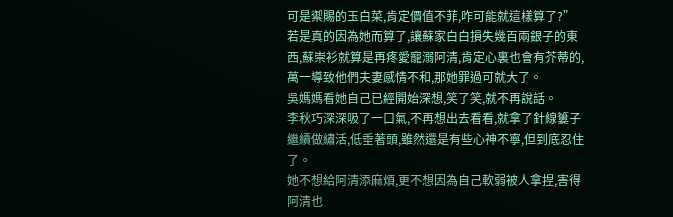可是禦賜的玉白菜,肯定價值不菲,咋可能就這樣算了?”
若是真的因為她而算了,讓蘇家白白損失幾百兩銀子的東西,蘇崇衫就算是再疼愛寵溺阿清,肯定心裏也會有芥蒂的,萬一導致他們夫妻感情不和,那她罪過可就大了。
吳媽媽看她自己已經開始深想,笑了笑,就不再說話。
李秋巧深深吸了一口氣,不再想出去看看,就拿了針線簍子繼續做繡活,低垂著頭,雖然還是有些心神不寧,但到底忍住了。
她不想給阿清添麻煩,更不想因為自己軟弱被人拿捏,害得阿清也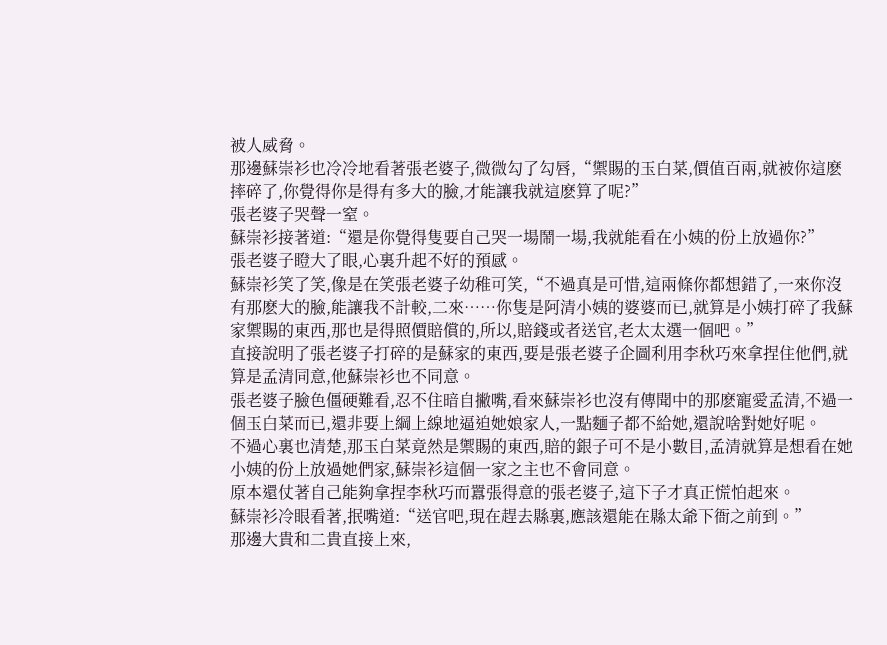被人威脅。
那邊蘇崇衫也冷冷地看著張老婆子,微微勾了勾唇,“禦賜的玉白菜,價值百兩,就被你這麽摔碎了,你覺得你是得有多大的臉,才能讓我就這麽算了呢?”
張老婆子哭聲一窒。
蘇崇衫接著道:“還是你覺得隻要自己哭一場鬧一場,我就能看在小姨的份上放過你?”
張老婆子瞪大了眼,心裏升起不好的預感。
蘇崇衫笑了笑,像是在笑張老婆子幼稚可笑,“不過真是可惜,這兩條你都想錯了,一來你沒有那麽大的臉,能讓我不計較,二來……你隻是阿清小姨的婆婆而已,就算是小姨打碎了我蘇家禦賜的東西,那也是得照價賠償的,所以,賠錢或者送官,老太太選一個吧。”
直接說明了張老婆子打碎的是蘇家的東西,要是張老婆子企圖利用李秋巧來拿捏住他們,就算是孟清同意,他蘇崇衫也不同意。
張老婆子臉色僵硬難看,忍不住暗自撇嘴,看來蘇崇衫也沒有傳聞中的那麽寵愛孟清,不過一個玉白菜而已,還非要上綱上線地逼迫她娘家人,一點麵子都不給她,還說啥對她好呢。
不過心裏也清楚,那玉白菜竟然是禦賜的東西,賠的銀子可不是小數目,孟清就算是想看在她小姨的份上放過她們家,蘇崇衫這個一家之主也不會同意。
原本還仗著自己能夠拿捏李秋巧而囂張得意的張老婆子,這下子才真正慌怕起來。
蘇崇衫冷眼看著,抿嘴道:“送官吧,現在趕去縣裏,應該還能在縣太爺下衙之前到。”
那邊大貴和二貴直接上來,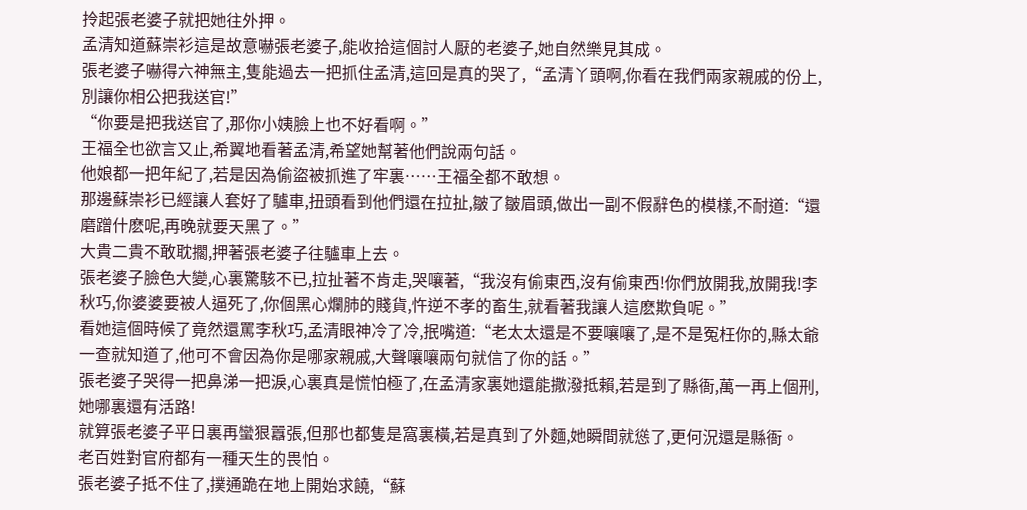拎起張老婆子就把她往外押。
孟清知道蘇崇衫這是故意嚇張老婆子,能收拾這個討人厭的老婆子,她自然樂見其成。
張老婆子嚇得六神無主,隻能過去一把抓住孟清,這回是真的哭了,“孟清丫頭啊,你看在我們兩家親戚的份上,別讓你相公把我送官!”
“你要是把我送官了,那你小姨臉上也不好看啊。”
王福全也欲言又止,希翼地看著孟清,希望她幫著他們說兩句話。
他娘都一把年紀了,若是因為偷盜被抓進了牢裏……王福全都不敢想。
那邊蘇崇衫已經讓人套好了驢車,扭頭看到他們還在拉扯,皺了皺眉頭,做出一副不假辭色的模樣,不耐道:“還磨蹭什麽呢,再晚就要天黑了。”
大貴二貴不敢耽擱,押著張老婆子往驢車上去。
張老婆子臉色大變,心裏驚駭不已,拉扯著不肯走,哭嚷著,“我沒有偷東西,沒有偷東西!你們放開我,放開我!李秋巧,你婆婆要被人逼死了,你個黑心爛肺的賤貨,忤逆不孝的畜生,就看著我讓人這麽欺負呢。”
看她這個時候了竟然還罵李秋巧,孟清眼神冷了冷,抿嘴道:“老太太還是不要嚷嚷了,是不是冤枉你的,縣太爺一查就知道了,他可不會因為你是哪家親戚,大聲嚷嚷兩句就信了你的話。”
張老婆子哭得一把鼻涕一把淚,心裏真是慌怕極了,在孟清家裏她還能撒潑抵賴,若是到了縣衙,萬一再上個刑,她哪裏還有活路!
就算張老婆子平日裏再蠻狠囂張,但那也都隻是窩裏橫,若是真到了外麵,她瞬間就慫了,更何況還是縣衙。
老百姓對官府都有一種天生的畏怕。
張老婆子抵不住了,撲通跪在地上開始求饒,“蘇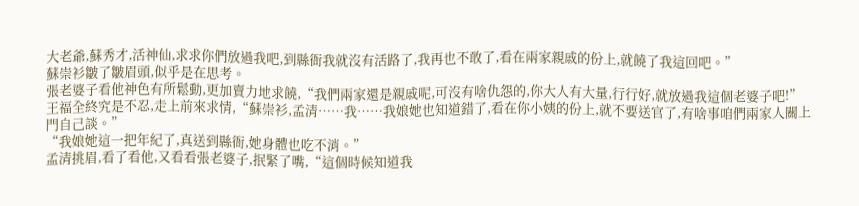大老爺,蘇秀才,活神仙,求求你們放過我吧,到縣衙我就沒有活路了,我再也不敢了,看在兩家親戚的份上,就饒了我這回吧。”
蘇崇衫皺了皺眉頭,似乎是在思考。
張老婆子看他神色有所鬆動,更加賣力地求饒,“我們兩家還是親戚呢,可沒有啥仇怨的,你大人有大量,行行好,就放過我這個老婆子吧!”
王福全終究是不忍,走上前來求情,“蘇崇衫,孟清……我……我娘她也知道錯了,看在你小姨的份上,就不要送官了,有啥事咱們兩家人關上門自己談。”
“我娘她這一把年紀了,真送到縣衙,她身體也吃不消。”
孟清挑眉,看了看他,又看看張老婆子,抿緊了嘴,“這個時候知道我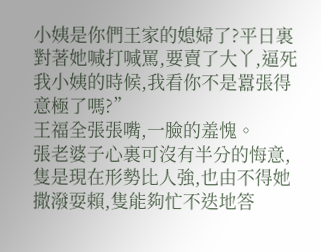小姨是你們王家的媳婦了?平日裏對著她喊打喊罵,要賣了大丫,逼死我小姨的時候,我看你不是囂張得意極了嗎?”
王福全張張嘴,一臉的羞愧。
張老婆子心裏可沒有半分的悔意,隻是現在形勢比人強,也由不得她撒潑耍賴,隻能夠忙不迭地答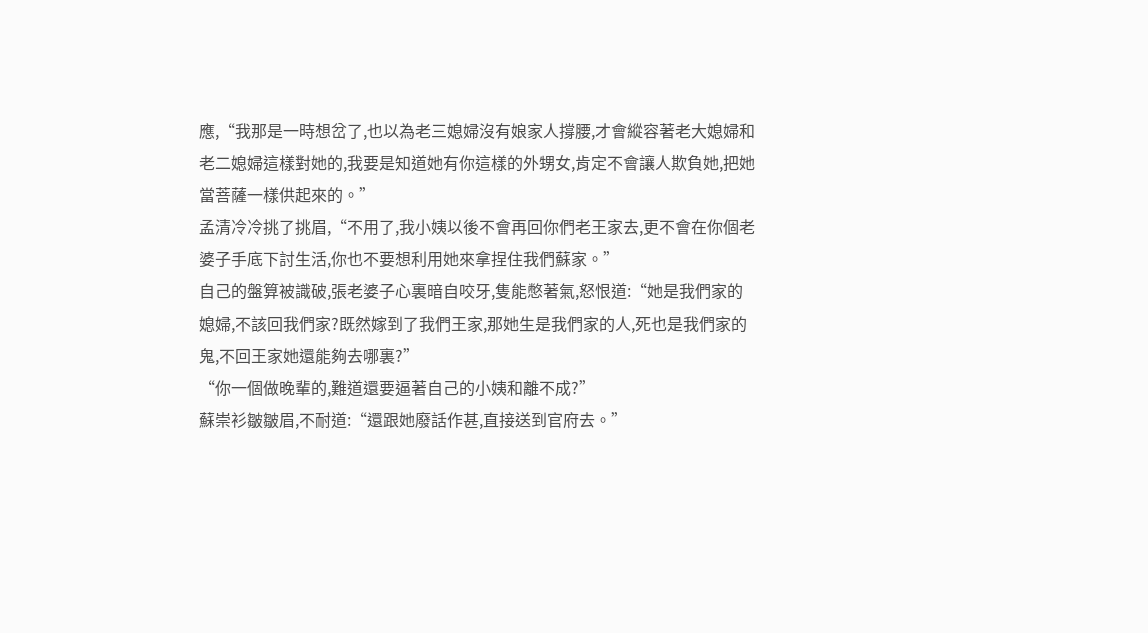應,“我那是一時想岔了,也以為老三媳婦沒有娘家人撐腰,才會縱容著老大媳婦和老二媳婦這樣對她的,我要是知道她有你這樣的外甥女,肯定不會讓人欺負她,把她當菩薩一樣供起來的。”
孟清冷冷挑了挑眉,“不用了,我小姨以後不會再回你們老王家去,更不會在你個老婆子手底下討生活,你也不要想利用她來拿捏住我們蘇家。”
自己的盤算被識破,張老婆子心裏暗自咬牙,隻能憋著氣,怒恨道:“她是我們家的媳婦,不該回我們家?既然嫁到了我們王家,那她生是我們家的人,死也是我們家的鬼,不回王家她還能夠去哪裏?”
“你一個做晚輩的,難道還要逼著自己的小姨和離不成?”
蘇崇衫皺皺眉,不耐道:“還跟她廢話作甚,直接送到官府去。”